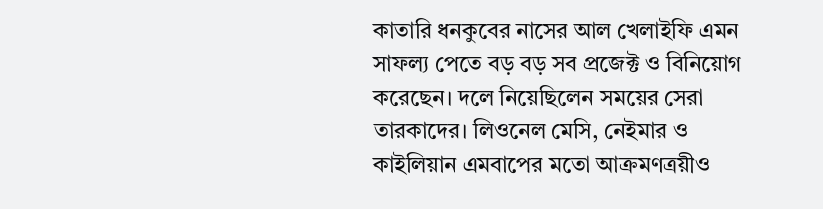কাতারি ধনকুবের নাসের আল খেলাইফি এমন সাফল্য পেতে বড় বড় সব প্রজেক্ট ও বিনিয়োগ করেছেন। দলে নিয়েছিলেন সময়ের সেরা তারকাদের। লিওনেল মেসি, নেইমার ও কাইলিয়ান এমবাপের মতো আক্রমণত্রয়ীও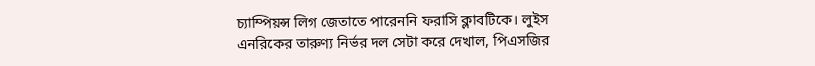চ্যাম্পিয়ন্স লিগ জেতাতে পারেননি ফরাসি ক্লাবটিকে। লুইস এনরিকের তারুণ্য নির্ভর দল সেটা করে দেখাল, পিএসজির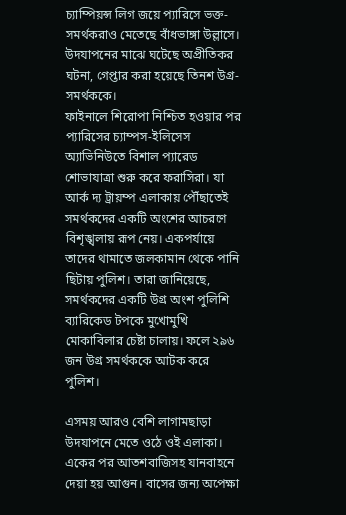চ্যাম্পিয়ন্স লিগ জয়ে প্যারিসে ভক্ত-সমর্থকরাও মেতেছে বাঁধভাঙ্গা উল্লাসে। উদযাপনের মাঝে ঘটেছে অপ্রীতিকর ঘটনা, গেপ্তার করা হয়েছে তিনশ উগ্র-সমর্থককে।
ফাইনালে শিরোপা নিশ্চিত হওয়ার পর প্যারিসের চ্যাম্পস-ইলিসেস অ্যাভিনিউতে বিশাল প্যারেড শোভাযাত্রা শুরু করে ফরাসিরা। যা আর্ক দ্য ট্রায়ম্প এলাকায় পৌঁছাতেই সমর্থকদের একটি অংশের আচরণে বিশৃঙ্খলায় রূপ নেয়। একপর্যায়ে তাদের থামাতে জলকামান থেকে পানি ছিটায় পুলিশ। তারা জানিয়েছে, সমর্থকদের একটি উগ্র অংশ পুলিশি ব্যারিকেড টপকে মুখোমুখি মোকাবিলার চেষ্টা চালায়। ফলে ২৯৬ জন উগ্র সমর্থককে আটক করে পুলিশ।

এসময় আরও বেশি লাগামছাড়া উদযাপনে মেতে ওঠে ওই এলাকা। একের পর আতশবাজিসহ যানবাহনে দেয়া হয় আগুন। বাসের জন্য অপেক্ষা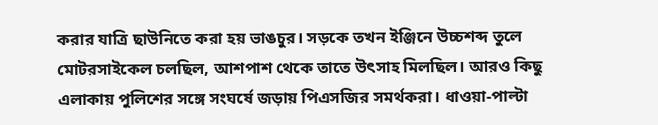করার যাত্রি ছাউনিতে করা হয় ভাঙচুর। সড়কে তখন ইঞ্জিনে উচ্চশব্দ তুলে মোটরসাইকেল চলছিল, আশপাশ থেকে তাতে উৎসাহ মিলছিল। আরও কিছু এলাকায় পুলিশের সঙ্গে সংঘর্ষে জড়ায় পিএসজির সমর্থকরা। ধাওয়া-পাল্টা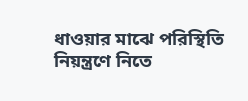ধাওয়ার মাঝে পরিস্থিতি নিয়ন্ত্রণে নিতে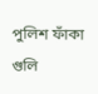পুলিশ ফাঁকা গুলি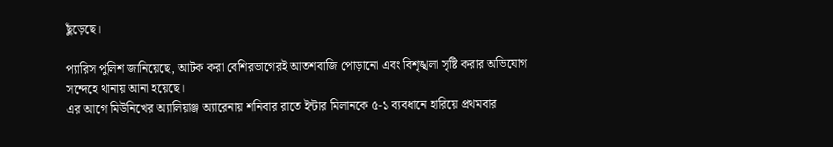ছুঁড়েছে।

প্যারিস পুলিশ জানিয়েছে, আটক করা বেশিরভাগেরই আতশবাজি পোড়ানো এবং বিশৃঙ্খলা সৃষ্টি করার অভিযোগ সন্দেহে থানায় আনা হয়েছে।
এর আগে মিউনিখের অ্যালিয়াঞ্জ অ্যারেনায় শনিবার রাতে ইন্টার মিলানকে ৫-১ ব্যবধানে হারিয়ে প্রথমবার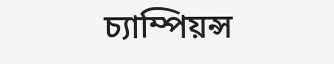চ্যাম্পিয়ন্স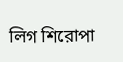লিগ শিরোপা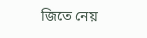জিতে নেয়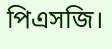পিএসজি।